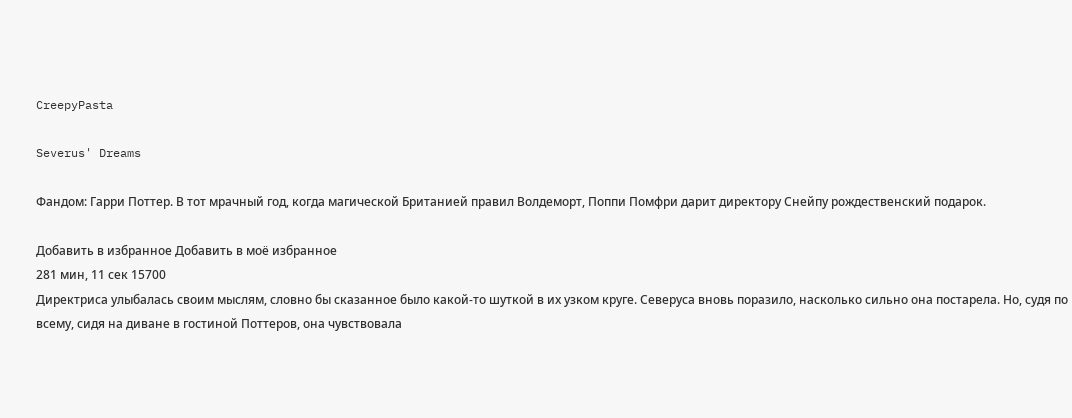CreepyPasta

Severus' Dreams

Фандом: Гарри Поттер. В тот мрачный год, когда магической Британией правил Волдеморт, Поппи Помфри дарит директору Снейпу рождественский подарок.

Добавить в избранное Добавить в моё избранное
281 мин, 11 сек 15700
Директриса улыбалась своим мыслям, словно бы сказанное было какой-то шуткой в их узком круге. Северуса вновь поразило, насколько сильно она постарела. Но, судя по всему, сидя на диване в гостиной Поттеров, она чувствовала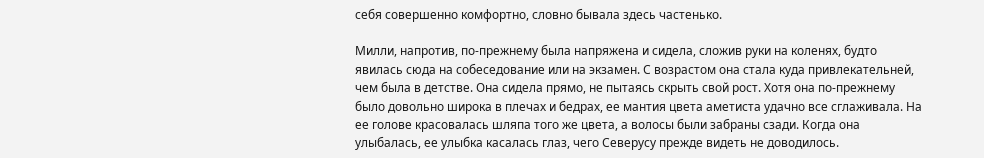себя совершенно комфортно, словно бывала здесь частенько.

Милли, напротив, по-прежнему была напряжена и сидела, сложив руки на коленях, будто явилась сюда на собеседование или на экзамен. С возрастом она стала куда привлекательней, чем была в детстве. Она сидела прямо, не пытаясь скрыть свой рост. Хотя она по-прежнему было довольно широка в плечах и бедрах, ее мантия цвета аметиста удачно все сглаживала. На ее голове красовалась шляпа того же цвета, а волосы были забраны сзади. Когда она улыбалась, ее улыбка касалась глаз, чего Северусу прежде видеть не доводилось.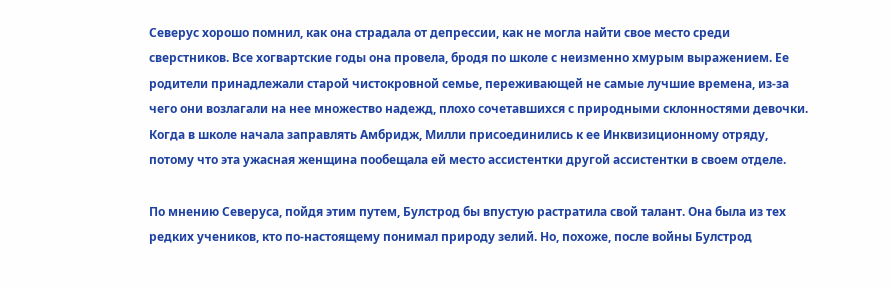Северус хорошо помнил, как она страдала от депрессии, как не могла найти свое место среди сверстников. Все хогвартские годы она провела, бродя по школе с неизменно хмурым выражением. Ее родители принадлежали старой чистокровной семье, переживающей не самые лучшие времена, из-за чего они возлагали на нее множество надежд, плохо сочетавшихся с природными склонностями девочки. Когда в школе начала заправлять Амбридж, Милли присоединились к ее Инквизиционному отряду, потому что эта ужасная женщина пообещала ей место ассистентки другой ассистентки в своем отделе.

По мнению Северуса, пойдя этим путем, Булстрод бы впустую растратила свой талант. Она была из тех редких учеников, кто по-настоящему понимал природу зелий. Но, похоже, после войны Булстрод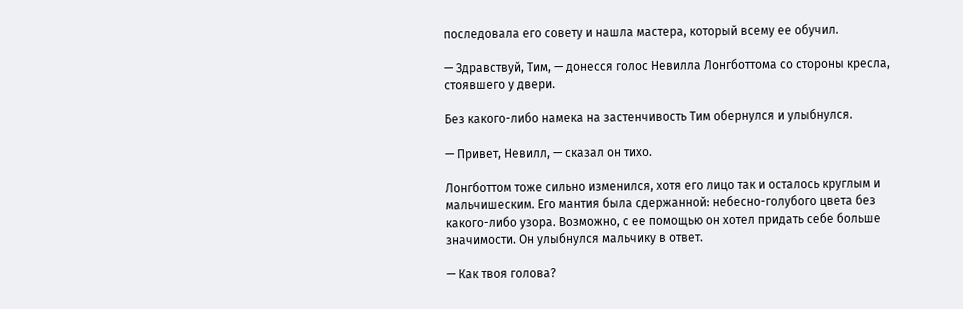последовала его совету и нашла мастера, который всему ее обучил.

— Здравствуй, Тим, — донесся голос Невилла Лонгботтома со стороны кресла, стоявшего у двери.

Без какого-либо намека на застенчивость Тим обернулся и улыбнулся.

— Привет, Невилл, — сказал он тихо.

Лонгботтом тоже сильно изменился, хотя его лицо так и осталось круглым и мальчишеским. Его мантия была сдержанной: небесно-голубого цвета без какого-либо узора. Возможно, с ее помощью он хотел придать себе больше значимости. Он улыбнулся мальчику в ответ.

— Как твоя голова?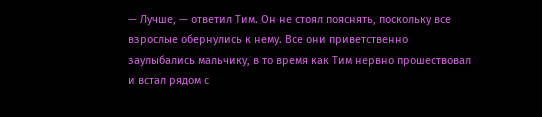— Лучше, — ответил Тим. Он не стоял пояснять, поскольку все взрослые обернулись к нему. Все они приветственно заулыбались мальчику, в то время как Тим нервно прошествовал и встал рядом с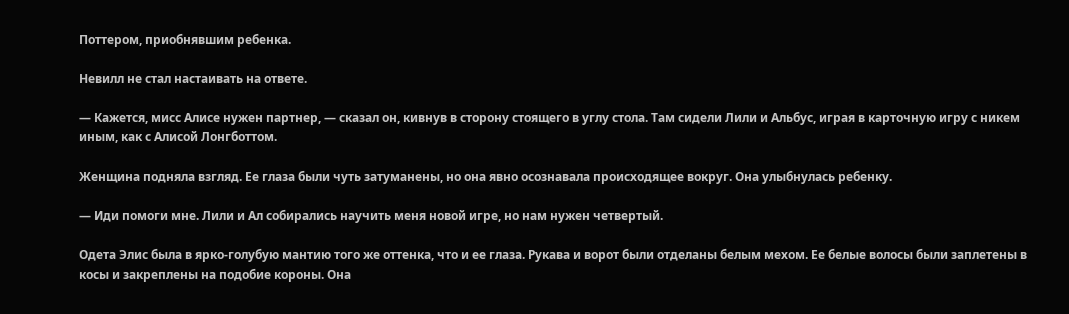Поттером, приобнявшим ребенка.

Невилл не стал настаивать на ответе.

— Кажется, мисс Алисе нужен партнер, — сказал он, кивнув в сторону стоящего в углу стола. Там сидели Лили и Альбус, играя в карточную игру с никем иным, как с Алисой Лонгботтом.

Женщина подняла взгляд. Ее глаза были чуть затуманены, но она явно осознавала происходящее вокруг. Она улыбнулась ребенку.

— Иди помоги мне. Лили и Ал собирались научить меня новой игре, но нам нужен четвертый.

Одета Элис была в ярко-голубую мантию того же оттенка, что и ее глаза. Рукава и ворот были отделаны белым мехом. Ее белые волосы были заплетены в косы и закреплены на подобие короны. Она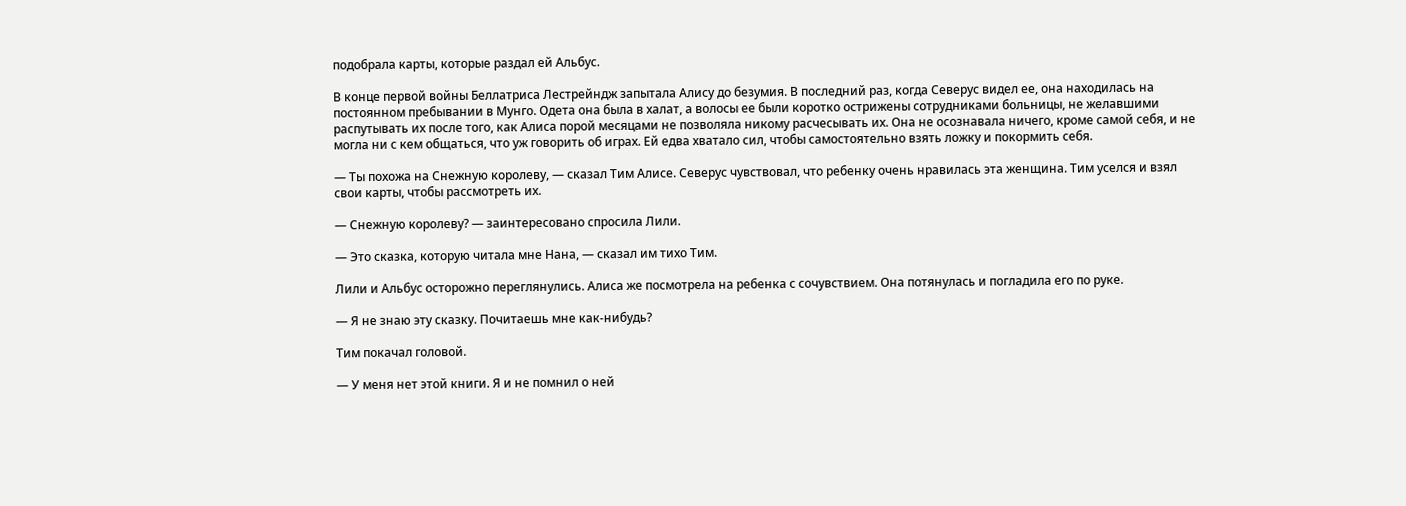подобрала карты, которые раздал ей Альбус.

В конце первой войны Беллатриса Лестрейндж запытала Алису до безумия. В последний раз, когда Северус видел ее, она находилась на постоянном пребывании в Мунго. Одета она была в халат, а волосы ее были коротко острижены сотрудниками больницы, не желавшими распутывать их после того, как Алиса порой месяцами не позволяла никому расчесывать их. Она не осознавала ничего, кроме самой себя, и не могла ни с кем общаться, что уж говорить об играх. Ей едва хватало сил, чтобы самостоятельно взять ложку и покормить себя.

— Ты похожа на Снежную королеву, — сказал Тим Алисе. Северус чувствовал, что ребенку очень нравилась эта женщина. Тим уселся и взял свои карты, чтобы рассмотреть их.

— Снежную королеву? — заинтересовано спросила Лили.

— Это сказка, которую читала мне Нана, — сказал им тихо Тим.

Лили и Альбус осторожно переглянулись. Алиса же посмотрела на ребенка с сочувствием. Она потянулась и погладила его по руке.

— Я не знаю эту сказку. Почитаешь мне как-нибудь?

Тим покачал головой.

— У меня нет этой книги. Я и не помнил о ней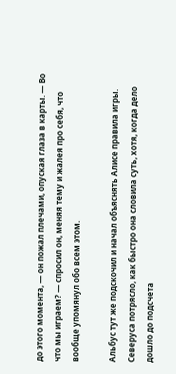до этого момента, — он пожал плечами, опуская глаза в карты. — Во что мы играем? — спросил он, меняя тему и жалея про себя, что вообще упомянул обо всем этом.

Альбус тут же подскочил и начал объяснять Алисе правила игры. Северуса потрясло, как быстро она словила суть, хотя, когда дело дошло до подсчета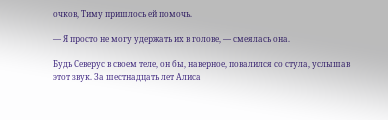очков, Тиму пришлось ей помочь.

— Я просто не могу удержать их в голове, — смеялась она.

Будь Северус в своем теле, он бы, наверное, повалился со стула, услышав этот звук. За шестнадцать лет Алиса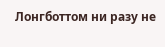Лонгботтом ни разу не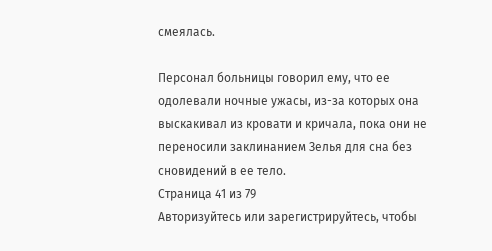смеялась.

Персонал больницы говорил ему, что ее одолевали ночные ужасы, из-за которых она выскакивал из кровати и кричала, пока они не переносили заклинанием Зелья для сна без сновидений в ее тело.
Страница 41 из 79
Авторизуйтесь или зарегистрируйтесь, чтобы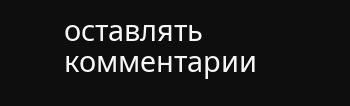оставлять комментарии